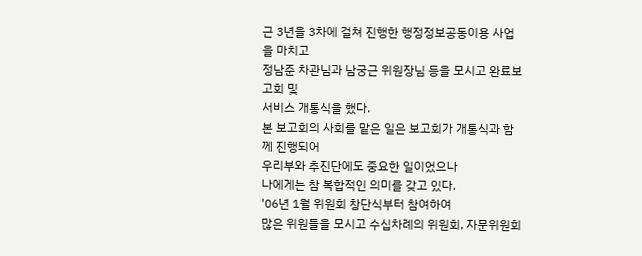근 3년을 3차에 걸쳐 진행한 행정정보공동이용 사업을 마치고
정남준 차관님과 남궁근 위원장님 등을 모시고 완료보고회 및
서비스 개통식을 했다.
본 보고회의 사회를 맡은 일은 보고회가 개통식과 함께 진행되어
우리부와 추진단에도 중요한 일이었으나
나에게는 참 복합적인 의미를 갖고 있다.
'06년 1월 위원회 창단식부터 참여하여
많은 위원들을 모시고 수십차례의 위원회, 자문위원회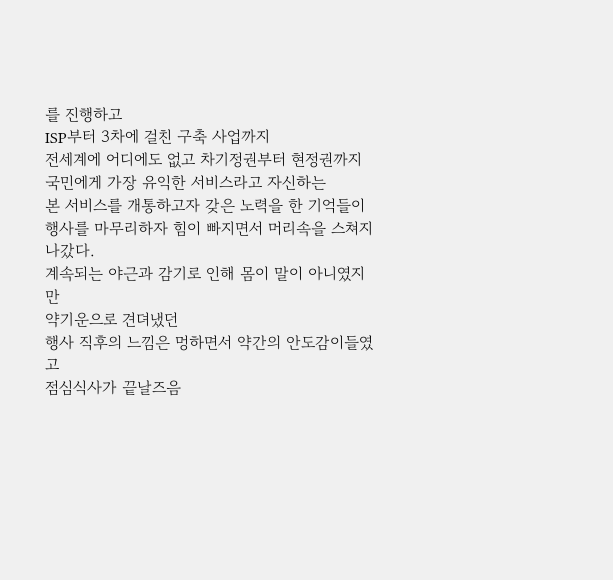를 진행하고
ISP부터 3차에 걸친 구축 사업까지
전세계에 어디에도 없고 차기정권부터 현정권까지
국민에게 가장 유익한 서비스라고 자신하는
본 서비스를 개통하고자 갖은 노력을 한 기억들이
행사를 마무리하자 힘이 빠지면서 머리속을 스쳐지나갔다.
계속되는 야근과 감기로 인해 몸이 말이 아니였지만
약기운으로 견뎌냈던
행사 직후의 느낌은 멍하면서 약간의 안도감이들였고
점심식사가 끝날즈음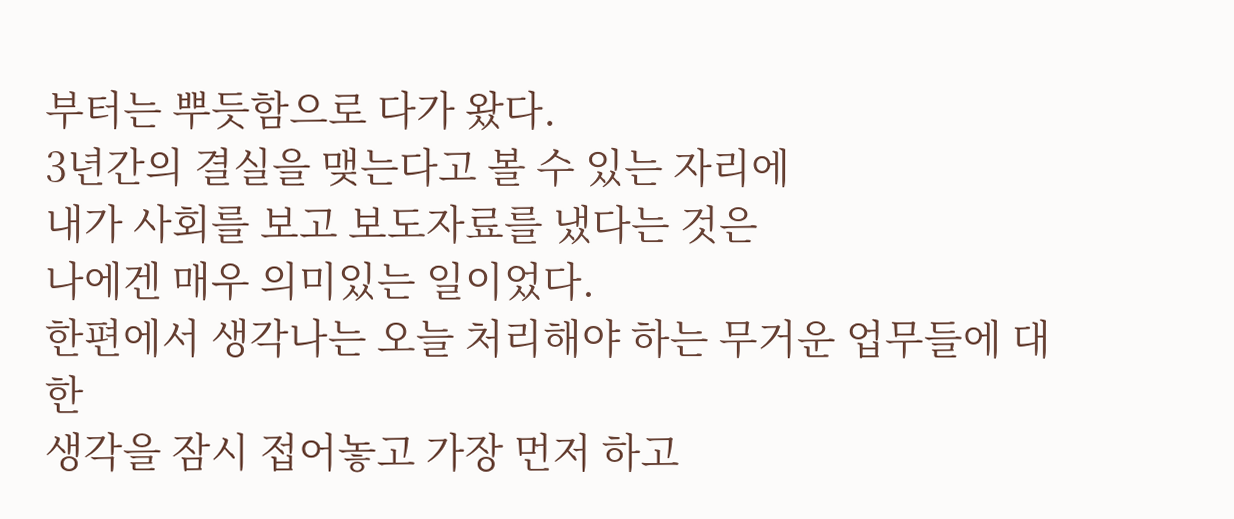부터는 뿌듯함으로 다가 왔다.
3년간의 결실을 맺는다고 볼 수 있는 자리에
내가 사회를 보고 보도자료를 냈다는 것은
나에겐 매우 의미있는 일이었다.
한편에서 생각나는 오늘 처리해야 하는 무거운 업무들에 대한
생각을 잠시 접어놓고 가장 먼저 하고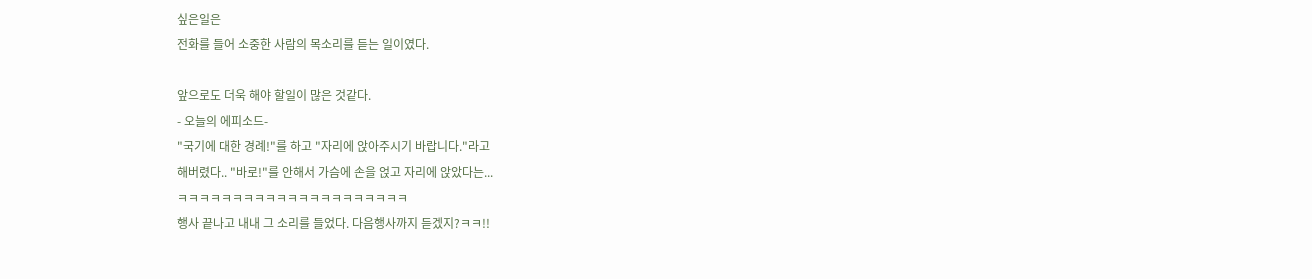싶은일은
전화를 들어 소중한 사람의 목소리를 듣는 일이였다.

앞으로도 더욱 해야 할일이 많은 것같다.
- 오늘의 에피소드-
"국기에 대한 경례!"를 하고 "자리에 앉아주시기 바랍니다."라고
해버렸다.. "바로!"를 안해서 가슴에 손을 얹고 자리에 앉았다는...
ㅋㅋㅋㅋㅋㅋㅋㅋㅋㅋㅋㅋㅋㅋㅋㅋㅋㅋㅋㅋㅋ
행사 끝나고 내내 그 소리를 들었다. 다음행사까지 듣겠지?ㅋㅋ!!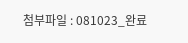첨부파일 : 081023_완료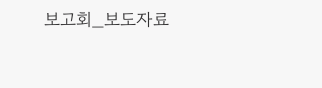보고회_보도자료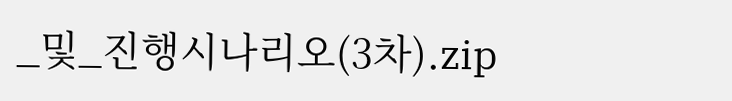_및_진행시나리오(3차).zip